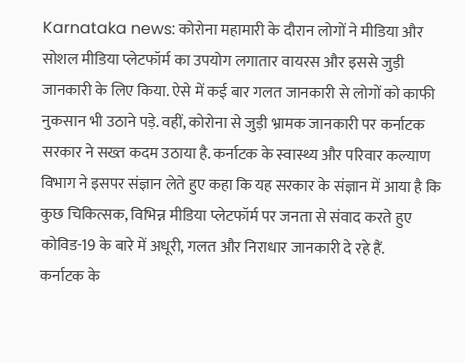Karnataka news: कोरोना महामारी के दौरान लोगों ने मीडिया और सोशल मीडिया प्लेटफॉर्म का उपयोग लगातार वायरस और इससे जुड़ी जानकारी के लिए किया. ऐसे में कई बार गलत जानकारी से लोगों को काफी नुकसान भी उठाने पड़े. वहीं, कोरोना से जुड़ी भ्रामक जानकारी पर कर्नाटक सरकार ने सख्त कदम उठाया है. कर्नाटक के स्वास्थ्य और परिवार कल्याण विभाग ने इसपर संज्ञान लेते हुए कहा कि यह सरकार के संज्ञान में आया है कि कुछ चिकित्सक, विभिन्न मीडिया प्लेटफॉर्म पर जनता से संवाद करते हुए कोविड-19 के बारे में अधूरी, गलत और निराधार जानकारी दे रहे हैं.
कर्नाटक के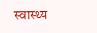स्वास्थ्य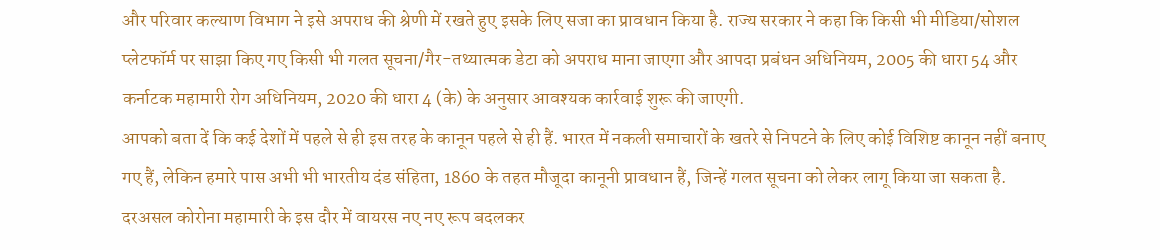और परिवार कल्याण विभाग ने इसे अपराध की श्रेणी में रखते हुए इसके लिए सजा का प्रावधान किया है. राज्य सरकार ने कहा कि किसी भी मीडिया/सोशल प्लेटफॉर्म पर साझा किए गए किसी भी गलत सूचना/गैर-तथ्यात्मक डेटा को अपराध माना जाएगा और आपदा प्रबंधन अधिनियम, 2005 की धारा 54 और कर्नाटक महामारी रोग अधिनियम, 2020 की धारा 4 (के) के अनुसार आवश्यक कार्रवाई शुरू की जाएगी.
आपको बता दें कि कई देशों में पहले से ही इस तरह के कानून पहले से ही हैं. भारत में नकली समाचारों के खतरे से निपटने के लिए कोई विशिष्ट कानून नहीं बनाए गए हैं, लेकिन हमारे पास अभी भी भारतीय दंड संहिता, 1860 के तहत मौजूदा कानूनी प्रावधान हैं, जिन्हें गलत सूचना को लेकर लागू किया जा सकता है. दरअसल कोरोना महामारी के इस दौर में वायरस नए नए रूप बदलकर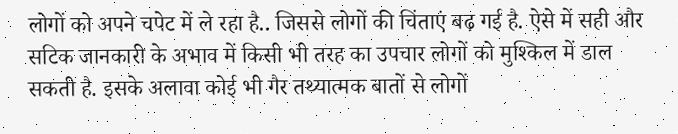लोगों को अपने चपेट में ले रहा है.. जिससे लोगों की चिंताएं बढ़ गई है. ऐसे में सही और सटिक जानकारी के अभाव में किसी भी तरह का उपचार लोगों को मुश्किल में डाल सकती है. इसके अलावा कोई भी गैर तथ्यात्मक बातों से लोगों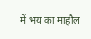में भय का माहौल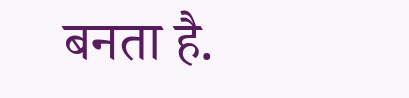बनता है.